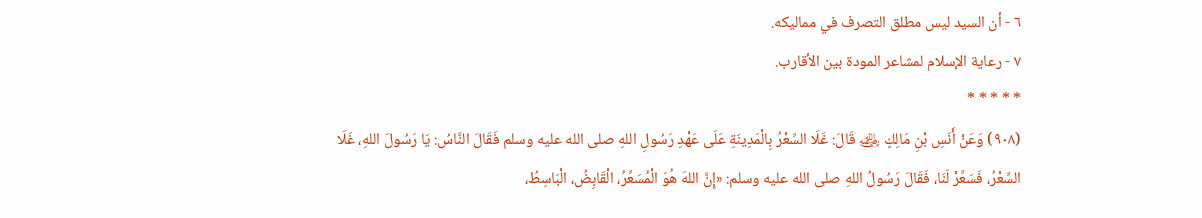٦ - أن السيد ليس مطلق التصرف في مماليكه.
٧ - رعاية الإسلام لمشاعر المودة بين الأقارب.
* * * * *
(٩٠٨) وَعَنْ أَنَسِ بْنِ مَالِكٍ ﵁ قَالَ: غَلَا السِّعْرُ بِالْمَدِينَةِ عَلَى عَهْدِ رَسُولِ اللهِ صلى الله عليه وسلم فَقَالَ النَّاسُ: يَا رَسُولَ اللهِ، غَلَا السِّعْرُ، فَسَعِّرْ لَنَا، فَقَالَ رَسُولُ اللهِ صلى الله عليه وسلم: «إِنَّ اللهَ هُوَ الْمُسَعِّرُ، الْقَابِضُ، الْبَاسِطُ،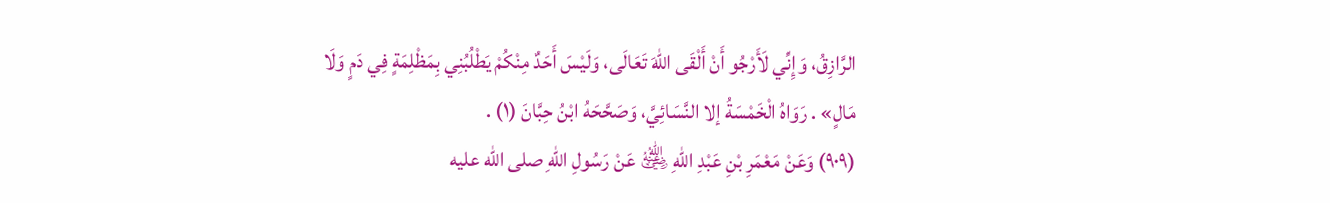الرَّازِقُ، وَإِنِّي لَأَرْجُو أَنْ أَلْقَى اللهَ تَعَالَى، وَلَيْسَ أَحَدٌ مِنْكُمْ يَطْلُبُنِي بِمَظْلِمَةٍ فِي دَمٍ وَلَا مَالٍ» . رَوَاهُ الْخَمْسَةُ إلا النَّسَائِيَّ، وَصَحَّحَهُ ابْنُ حِبَّانَ (١) .
(٩٠٩) وَعَنْ مَعْمَرِ بْنِ عَبْدِ اللهِ ﵁ عَنْ رَسُولِ اللهِ صلى الله عليه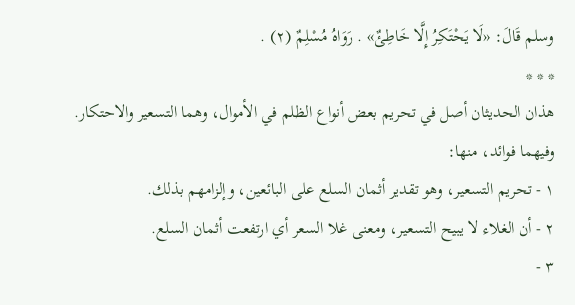وسلم قَالَ: «لَا يَحْتَكِرُ إِلَّا خَاطِئٌ» . رَوَاهُ مُسْلِمٌ (٢) .
* * *
هذان الحديثان أصل في تحريم بعض أنواع الظلم في الأموال، وهما التسعير والاحتكار.
وفيهما فوائد، منها:
١ - تحريم التسعير، وهو تقدير أثمان السلع على البائعين، وإلزامهم بذلك.
٢ - أن الغلاء لا يبيح التسعير، ومعنى غلا السعر أي ارتفعت أثمان السلع.
٣ -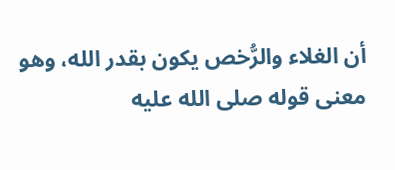أن الغلاء والرُّخص يكون بقدر الله، وهو معنى قوله صلى الله عليه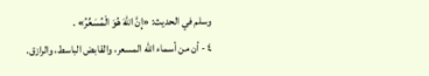وسلم في الحديث: «إِنَّ اللهَ هُوَ الْمُسَعِّرُ» .
٤ - أن من أسماء الله المسعر، والقابض الباسط، والرازق.